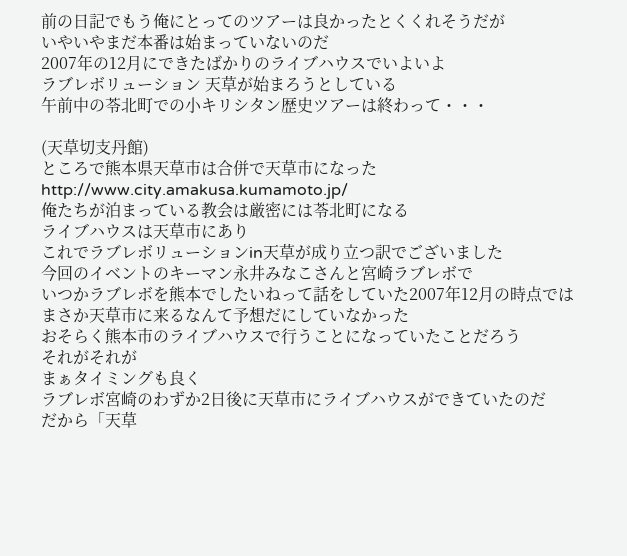前の日記でもう俺にとってのツアーは良かったとくくれそうだが
いやいやまだ本番は始まっていないのだ
2007年の12月にできたばかりのライブハウスでいよいよ
ラブレボリューション 天草が始まろうとしている
午前中の苓北町での小キリシタン歴史ツアーは終わって・・・

(天草切支丹館)
ところで熊本県天草市は合併で天草市になったhttp://www.city.amakusa.kumamoto.jp/
俺たちが泊まっている教会は厳密には苓北町になる
ライブハウスは天草市にあり
これでラブレボリューションin天草が成り立つ訳でございました
今回のイベントのキーマン永井みなこさんと宮崎ラブレボで
いつかラブレボを熊本でしたいねって話をしていた2007年12月の時点では
まさか天草市に来るなんて予想だにしていなかった
おそらく熊本市のライブハウスで行うことになっていたことだろう
それがそれが
まぁタイミングも良く
ラブレボ宮崎のわずか2日後に天草市にライブハウスができていたのだ
だから「天草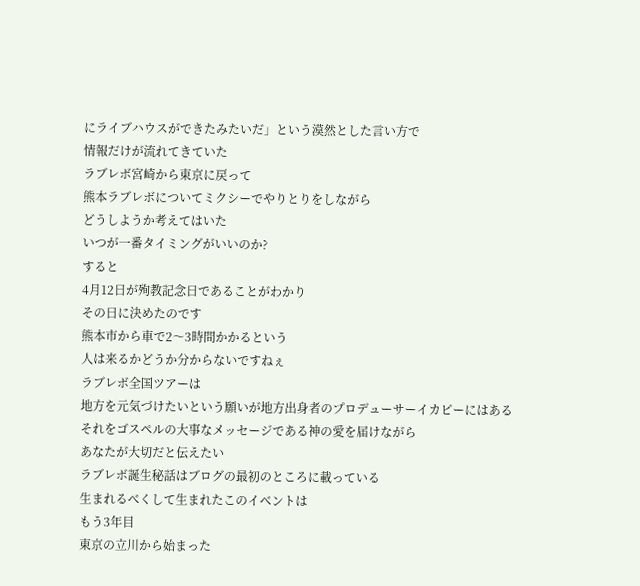にライブハウスができたみたいだ」という漠然とした言い方で
情報だけが流れてきていた
ラブレボ宮崎から東京に戻って
熊本ラブレボについてミクシーでやりとりをしながら
どうしようか考えてはいた
いつが一番タイミングがいいのか?
すると
4月12日が殉教記念日であることがわかり
その日に決めたのです
熊本市から車で2〜3時間かかるという
人は来るかどうか分からないですねぇ
ラブレボ全国ツアーは
地方を元気づけたいという願いが地方出身者のプロデューサーイカピーにはある
それをゴスペルの大事なメッセージである神の愛を届けながら
あなたが大切だと伝えたい
ラブレボ誕生秘話はブログの最初のところに載っている
生まれるべくして生まれたこのイベントは
もう3年目
東京の立川から始まった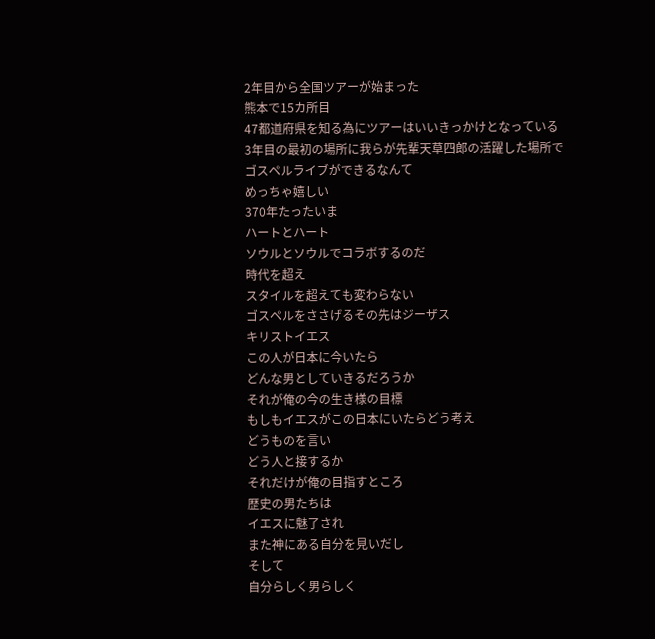2年目から全国ツアーが始まった
熊本で15カ所目
47都道府県を知る為にツアーはいいきっかけとなっている
3年目の最初の場所に我らが先輩天草四郎の活躍した場所で
ゴスペルライブができるなんて
めっちゃ嬉しい
370年たったいま
ハートとハート
ソウルとソウルでコラボするのだ
時代を超え
スタイルを超えても変わらない
ゴスペルをささげるその先はジーザス
キリストイエス
この人が日本に今いたら
どんな男としていきるだろうか
それが俺の今の生き様の目標
もしもイエスがこの日本にいたらどう考え
どうものを言い
どう人と接するか
それだけが俺の目指すところ
歴史の男たちは
イエスに魅了され
また神にある自分を見いだし
そして
自分らしく男らしく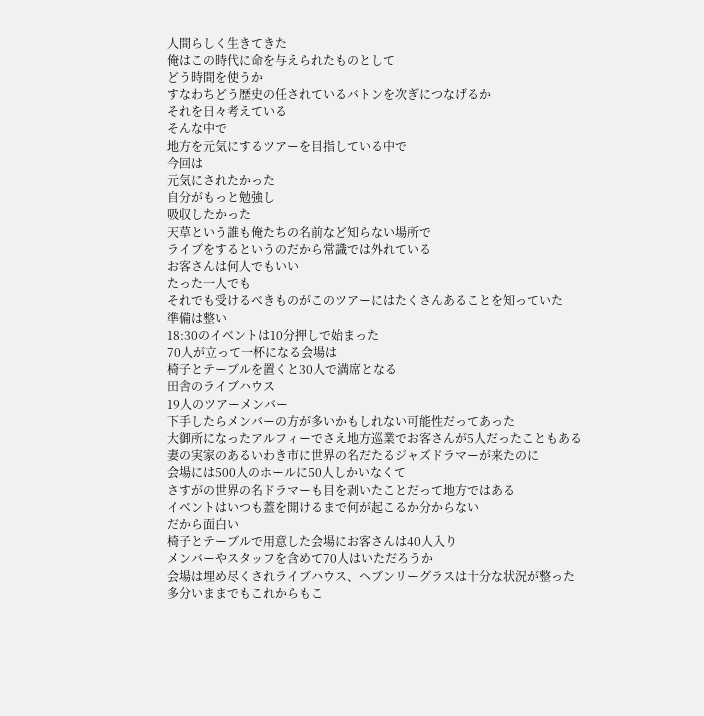人間らしく生きてきた
俺はこの時代に命を与えられたものとして
どう時間を使うか
すなわちどう歴史の任されているバトンを次ぎにつなげるか
それを日々考えている
そんな中で
地方を元気にするツアーを目指している中で
今回は
元気にされたかった
自分がもっと勉強し
吸収したかった
天草という誰も俺たちの名前など知らない場所で
ライブをするというのだから常識では外れている
お客さんは何人でもいい
たった一人でも
それでも受けるべきものがこのツアーにはたくさんあることを知っていた
準備は整い
18:30のイベントは10分押しで始まった
70人が立って一杯になる会場は
椅子とテーブルを置くと30人で満席となる
田舎のライブハウス
19人のツアーメンバー
下手したらメンバーの方が多いかもしれない可能性だってあった
大御所になったアルフィーでさえ地方巡業でお客さんが5人だったこともある
妻の実家のあるいわき市に世界の名だたるジャズドラマーが来たのに
会場には500人のホールに50人しかいなくて
さすがの世界の名ドラマーも目を剥いたことだって地方ではある
イベントはいつも蓋を開けるまで何が起こるか分からない
だから面白い
椅子とテーブルで用意した会場にお客さんは40人入り
メンバーやスタッフを含めて70人はいただろうか
会場は埋め尽くされライブハウス、ヘブンリーグラスは十分な状況が整った
多分いままでもこれからもこ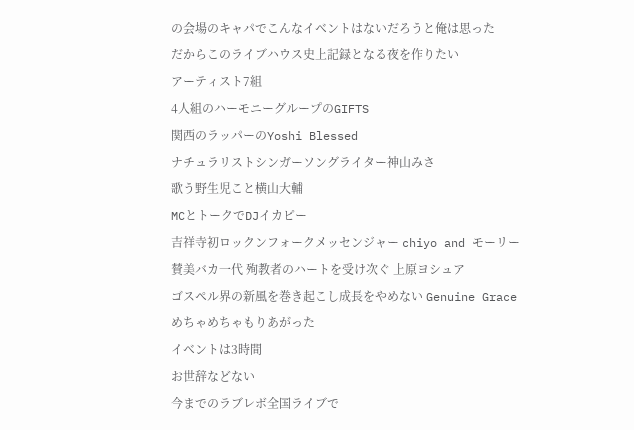の会場のキャパでこんなイベントはないだろうと俺は思った
だからこのライブハウス史上記録となる夜を作りたい
アーティスト7組
4人組のハーモニーグループのGIFTS
関西のラッパーのYoshi Blessed
ナチュラリストシンガーソングライター神山みさ
歌う野生児こと横山大輔
MCとトークでDJイカピー
吉祥寺初ロックンフォークメッセンジャー chiyo and モーリー
賛美バカ一代 殉教者のハートを受け次ぐ 上原ヨシュア
ゴスペル界の新風を巻き起こし成長をやめない Genuine Grace
めちゃめちゃもりあがった
イベントは3時間
お世辞などない
今までのラブレボ全国ライブで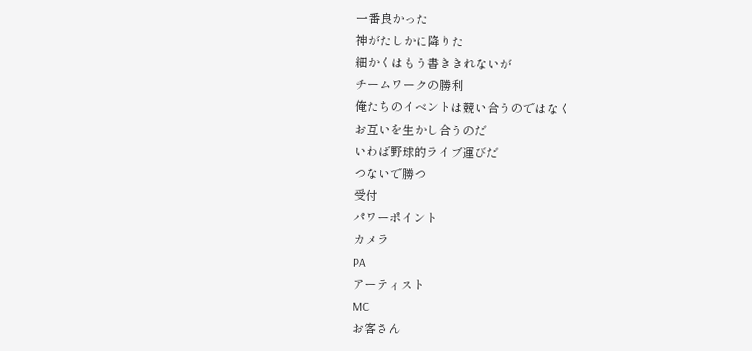一番良かった
神がたしかに降りた
細かくはもう書ききれないが
チームワークの勝利
俺たちのイベントは競い合うのではなく
お互いを生かし合うのだ
いわば野球的ライブ運びだ
つないで勝つ
受付
パワーポイント
カメラ
PA
アーティスト
MC
お客さん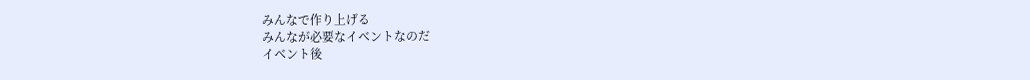みんなで作り上げる
みんなが必要なイベントなのだ
イベント後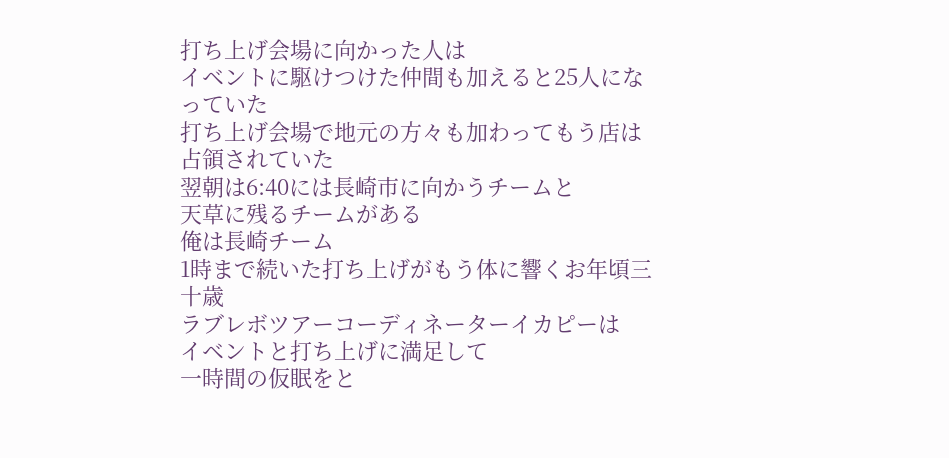打ち上げ会場に向かった人は
イベントに駆けつけた仲間も加えると25人になっていた
打ち上げ会場で地元の方々も加わってもう店は占領されていた
翌朝は6:40には長崎市に向かうチームと
天草に残るチームがある
俺は長崎チーム
1時まで続いた打ち上げがもう体に響くお年頃三十歳
ラブレボツアーコーディネーターイカピーは
イベントと打ち上げに満足して
一時間の仮眠をと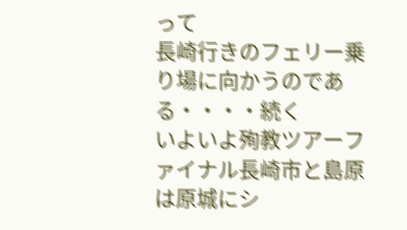って
長崎行きのフェリー乗り場に向かうのである・・・・続く
いよいよ殉教ツアーファイナル長崎市と島原は原城にシ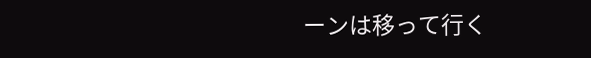ーンは移って行く